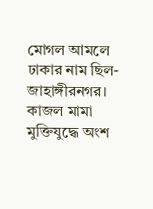মোগল আমলে ঢাকার নাম ছিল- জাহাঙ্গীরনগর।
কাজল মামা মুক্তিযুদ্ধে অংশ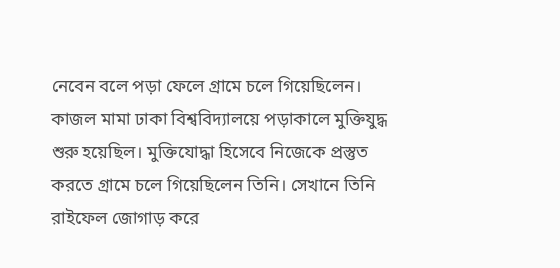নেবেন বলে পড়া ফেলে গ্রামে চলে গিয়েছিলেন।
কাজল মামা ঢাকা বিশ্ববিদ্যালয়ে পড়াকালে মুক্তিযুদ্ধ শুরু হয়েছিল। মুক্তিযোদ্ধা হিসেবে নিজেকে প্রস্তুত করতে গ্রামে চলে গিয়েছিলেন তিনি। সেখানে তিনি রাইফেল জোগাড় করে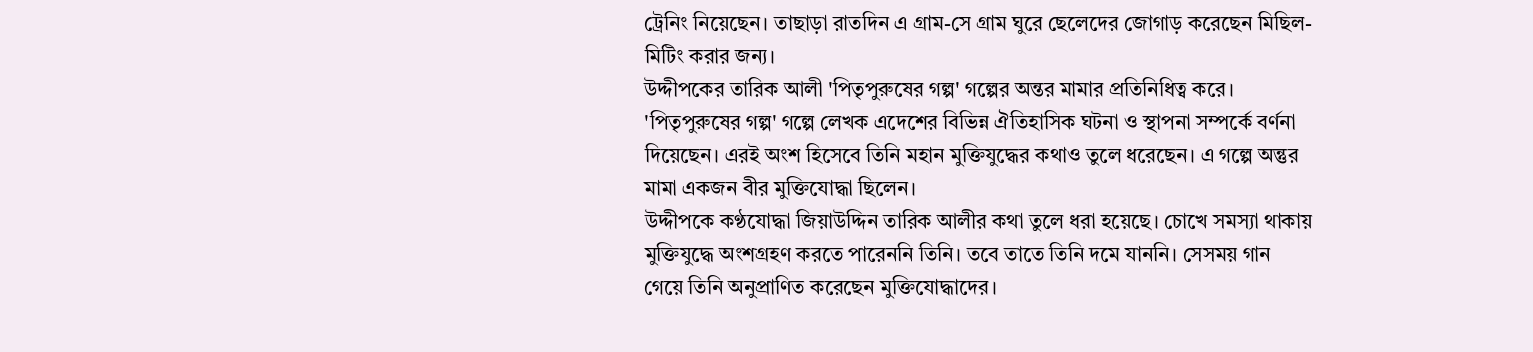ট্রেনিং নিয়েছেন। তাছাড়া রাতদিন এ গ্রাম-সে গ্রাম ঘুরে ছেলেদের জোগাড় করেছেন মিছিল-মিটিং করার জন্য।
উদ্দীপকের তারিক আলী 'পিতৃপুরুষের গল্প' গল্পের অন্তর মামার প্রতিনিধিত্ব করে।
'পিতৃপুরুষের গল্প' গল্পে লেখক এদেশের বিভিন্ন ঐতিহাসিক ঘটনা ও স্থাপনা সম্পর্কে বর্ণনা দিয়েছেন। এরই অংশ হিসেবে তিনি মহান মুক্তিযুদ্ধের কথাও তুলে ধরেছেন। এ গল্পে অন্তুর মামা একজন বীর মুক্তিযোদ্ধা ছিলেন।
উদ্দীপকে কণ্ঠযোদ্ধা জিয়াউদ্দিন তারিক আলীর কথা তুলে ধরা হয়েছে। চোখে সমস্যা থাকায় মুক্তিযুদ্ধে অংশগ্রহণ করতে পারেননি তিনি। তবে তাতে তিনি দমে যাননি। সেসময় গান গেয়ে তিনি অনুপ্রাণিত করেছেন মুক্তিযোদ্ধাদের।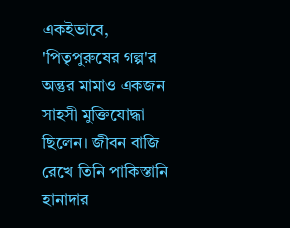একইভাবে, 'পিতৃপুরুষের গল্প'র অন্তুর মামাও একজন সাহসী মুক্তিযোদ্ধা ছিলেন। জীবন বাজি রেখে তিনি পাকিস্তানি হানাদার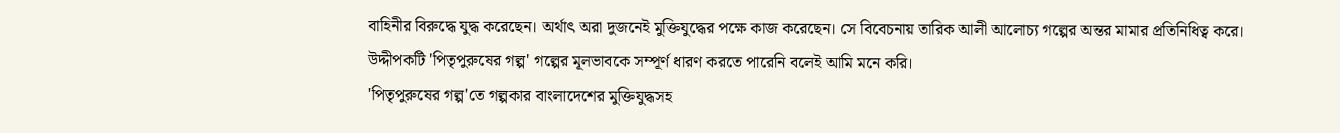বাহিনীর বিরুদ্ধে যুদ্ধ করেছেন। অর্থাৎ অরা দুজনেই মুক্তিযুদ্ধের পক্ষে কাজ করেছেন। সে বিবেচনায় তারিক আলী আলোচ্য গল্পের অন্তর মামার প্রতিনিধিত্ব করে।
উদ্দীপকটি 'পিতৃপুরুষের গল্প' গল্পের মূলভাবকে সম্পূর্ণ ধারণ করতে পারেনি বলেই আমি মনে করি।
'পিতৃপুরুষের গল্প'তে গল্পকার বাংলাদেশের মুক্তিযুদ্ধসহ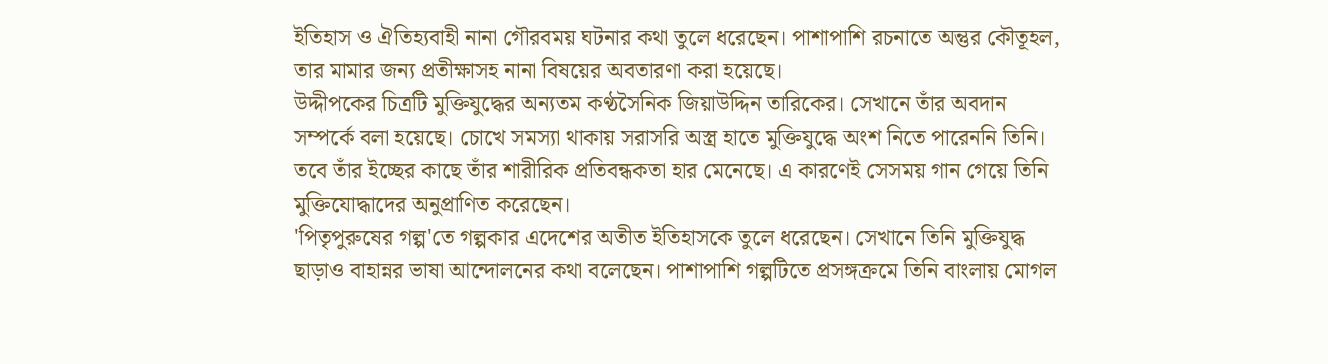ইতিহাস ও ঐতিহ্যবাহী নানা গৌরবময় ঘটনার কথা তুলে ধরেছেন। পাশাপাশি রচনাতে অন্তুর কৌতূহল, তার মামার জন্য প্রতীক্ষাসহ নানা বিষয়ের অবতারণা করা হয়েছে।
উদ্দীপকের চিত্রটি মুক্তিযুদ্ধের অন্যতম কণ্ঠসৈনিক জিয়াউদ্দিন তারিকের। সেখানে তাঁর অবদান সম্পর্কে বলা হয়েছে। চোখে সমস্যা থাকায় সরাসরি অস্ত্র হাতে মুক্তিযুদ্ধে অংশ নিতে পারেননি তিনি। তবে তাঁর ইচ্ছের কাছে তাঁর শারীরিক প্রতিবন্ধকতা হার মেনেছে। এ কারণেই সেসময় গান গেয়ে তিনি মুক্তিযোদ্ধাদের অনুপ্রাণিত করেছেন।
'পিতৃপুরুষের গল্প'তে গল্পকার এদেশের অতীত ইতিহাসকে তুলে ধরেছেন। সেখানে তিনি মুক্তিযুদ্ধ ছাড়াও বাহান্নর ভাষা আন্দোলনের কথা বলেছেন। পাশাপাশি গল্পটিতে প্রসঙ্গক্রমে তিনি বাংলায় মোগল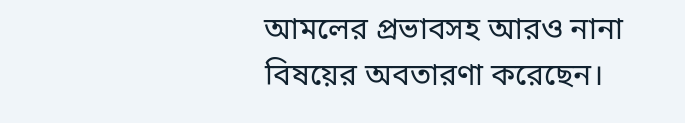আমলের প্রভাবসহ আরও নানা বিষয়ের অবতারণা করেছেন।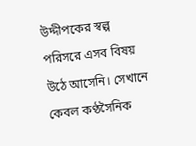উদ্দীপকের স্বল্প পরিসরে এসব বিষয় উঠে আসেনি। সেখানে কেবল কণ্ঠসৈনিক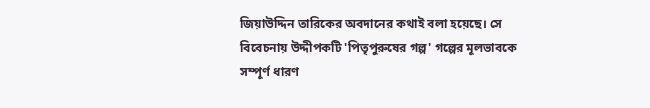জিয়াউদ্দিন তারিকের অবদানের কথাই বলা হয়েছে। সে বিবেচনায় উদ্দীপকটি 'পিতৃপুরুষের গল্প' গল্পের মূলভাবকে সম্পূর্ণ ধারণ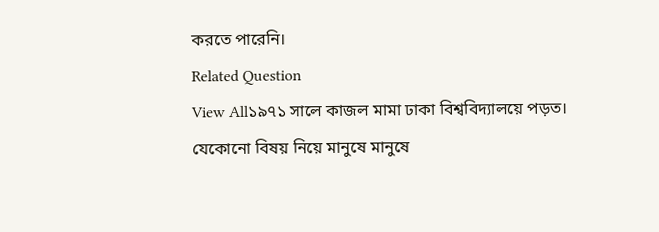করতে পারেনি।
Related Question
View All১৯৭১ সালে কাজল মামা ঢাকা বিশ্ববিদ্যালয়ে পড়ত।
যেকোনো বিষয় নিয়ে মানুষে মানুষে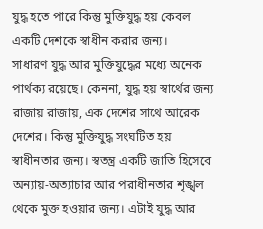যুদ্ধ হতে পারে কিন্তু মুক্তিযুদ্ধ হয় কেবল একটি দেশকে স্বাধীন করার জন্য।
সাধারণ যুদ্ধ আর মুক্তিযুদ্ধের মধ্যে অনেক পার্থক্য রয়েছে। কেননা, যুদ্ধ হয় স্বার্থের জন্য রাজায় রাজায়, এক দেশের সাথে আরেক দেশের। কিন্তু মুক্তিযুদ্ধ সংঘটিত হয় স্বাধীনতার জন্য। স্বতন্ত্র একটি জাতি হিসেবে অন্যায়-অত্যাচার আর পরাধীনতার শৃঙ্খল থেকে মুক্ত হওয়ার জন্য। এটাই যুদ্ধ আর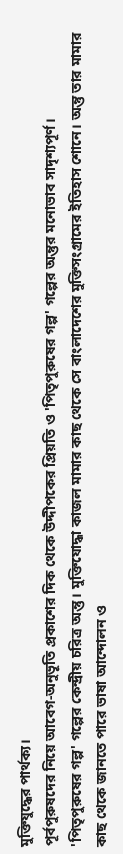মুক্তিযুদ্ধের পার্থক্য।
পূর্বপুরুষদের নিয়ে আবেগ-অনুভূতি প্রকাশের দিক থেকে উদ্দীপকের প্রিয়তি ও 'পিতৃপুরুষের গল্প' গল্পের অন্তুর মনোভাব সাদৃশ্যপূর্ণ।
'পিতৃপুরুষের গল্প' গল্পের কেন্দ্রীয় চরিত্র অন্তু। মুক্তিযোদ্ধা কাজল মামার কাছ থেকে সে বাংলাদেশের মুক্তিসংগ্রামের ইতিহাস শোনে। অন্তু তার মামার কাছ থেকে জানতে পারে ভাষা আন্দোলন ও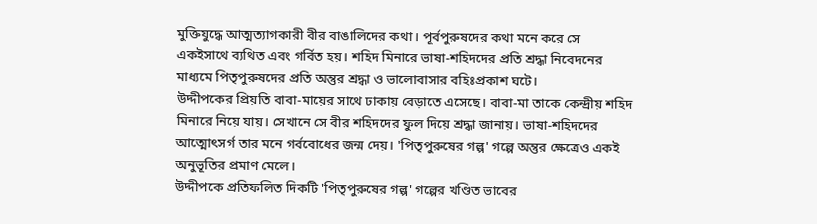মুক্তিযুদ্ধে আত্মত্যাগকারী বীর বাঙালিদের কথা। পূর্বপুরুষদের কথা মনে করে সে একইসাথে ব্যথিত এবং গর্বিত হয়। শহিদ মিনারে ভাষা-শহিদদের প্রতি শ্রদ্ধা নিবেদনের মাধ্যমে পিতৃপুরুষদের প্রতি অন্তুর শ্রদ্ধা ও ভালোবাসার বহিঃপ্রকাশ ঘটে।
উদ্দীপকের প্রিয়তি বাবা-মায়ের সাথে ঢাকায় বেড়াতে এসেছে। বাবা-মা তাকে কেন্দ্রীয় শহিদ মিনারে নিয়ে যায়। সেখানে সে বীর শহিদদের ফুল দিয়ে শ্রদ্ধা জানায়। ভাষা-শহিদদের আত্মোৎসর্গ তার মনে গর্ববোধের জন্ম দেয়। 'পিতৃপুরুষের গল্প' গল্পে অন্তুর ক্ষেত্রেও একই অনুভূতির প্রমাণ মেলে।
উদ্দীপকে প্রতিফলিত দিকটি 'পিতৃপুরুষের গল্প' গল্পের খণ্ডিত ভাবের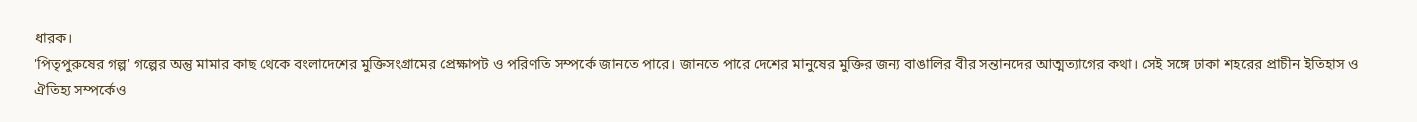ধারক।
'পিতৃপুরুষের গল্প' গল্পের অন্তু মামার কাছ থেকে বংলাদেশের মুক্তিসংগ্রামের প্রেক্ষাপট ও পরিণতি সম্পর্কে জানতে পারে। জানতে পারে দেশের মানুষের মুক্তির জন্য বাঙালির বীর সন্তানদের আত্মত্যাগের কথা। সেই সঙ্গে ঢাকা শহরের প্রাচীন ইতিহাস ও ঐতিহ্য সম্পর্কেও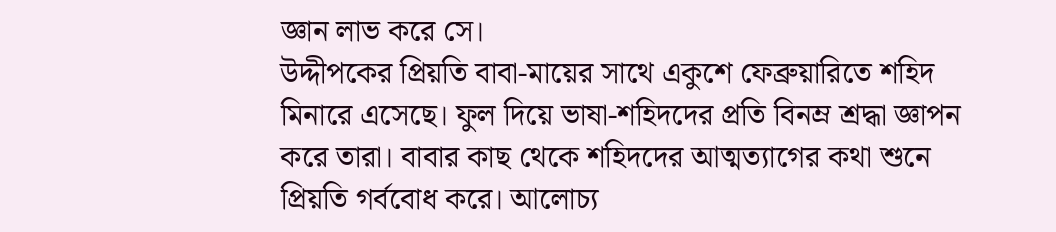জ্ঞান লাভ করে সে।
উদ্দীপকের প্রিয়তি বাবা-মায়ের সাথে একুশে ফেব্রুয়ারিতে শহিদ মিনারে এসেছে। ফুল দিয়ে ভাষা-শহিদদের প্রতি বিনম্র শ্রদ্ধা জ্ঞাপন করে তারা। বাবার কাছ থেকে শহিদদের আত্মত্যাগের কথা শুনে প্রিয়তি গর্ববোধ করে। আলোচ্য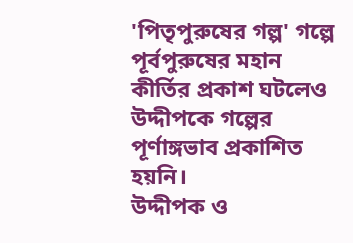'পিতৃপুরুষের গল্প' গল্পে পূর্বপুরুষের মহান কীর্তির প্রকাশ ঘটলেও উদ্দীপকে গল্পের পূর্ণাঙ্গভাব প্রকাশিত হয়নি।
উদ্দীপক ও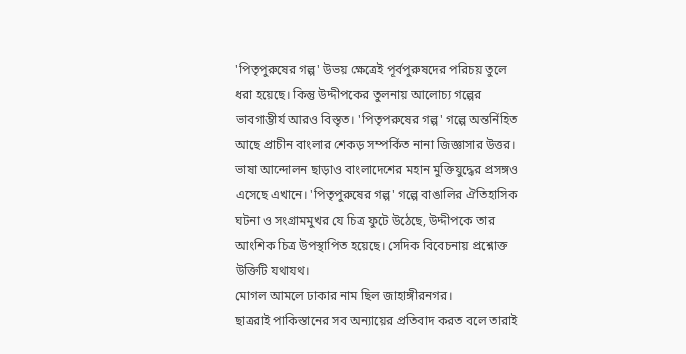'পিতৃপুরুষের গল্প' উভয় ক্ষেত্রেই পূর্বপুরুষদের পরিচয় তুলে ধরা হয়েছে। কিন্তু উদ্দীপকের তুলনায় আলোচ্য গল্পের ভাবগাম্ভীর্য আরও বিস্তৃত। 'পিতৃপরুষের গল্প' গল্পে অন্তর্নিহিত আছে প্রাচীন বাংলার শেকড় সম্পর্কিত নানা জিজ্ঞাসার উত্তর। ভাষা আন্দোলন ছাড়াও বাংলাদেশের মহান মুক্তিযুদ্ধের প্রসঙ্গও এসেছে এখানে। 'পিতৃপুরুষের গল্প' গল্পে বাঙালির ঐতিহাসিক ঘটনা ও সংগ্রামমুখর যে চিত্র ফুটে উঠেছে, উদ্দীপকে তার আংশিক চিত্র উপস্থাপিত হয়েছে। সেদিক বিবেচনায় প্রশ্নোক্ত উক্তিটি যথাযথ।
মোগল আমলে ঢাকার নাম ছিল জাহাঙ্গীরনগর।
ছাত্ররাই পাকিস্তানের সব অন্যায়ের প্রতিবাদ করত বলে তারাই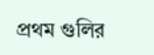প্রথম গুলির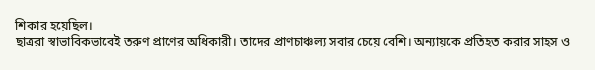শিকার হয়েছিল।
ছাত্ররা স্বাভাবিকভাবেই তরুণ প্রাণের অধিকারী। তাদের প্রাণচাঞ্চল্য সবার চেয়ে বেশি। অন্যায়কে প্রতিহত করার সাহস ও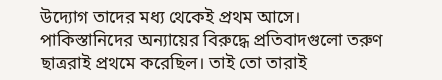উদ্যোগ তাদের মধ্য থেকেই প্রথম আসে। পাকিস্তানিদের অন্যায়ের বিরুদ্ধে প্রতিবাদগুলো তরুণ ছাত্ররাই প্রথমে করেছিল। তাই তো তারাই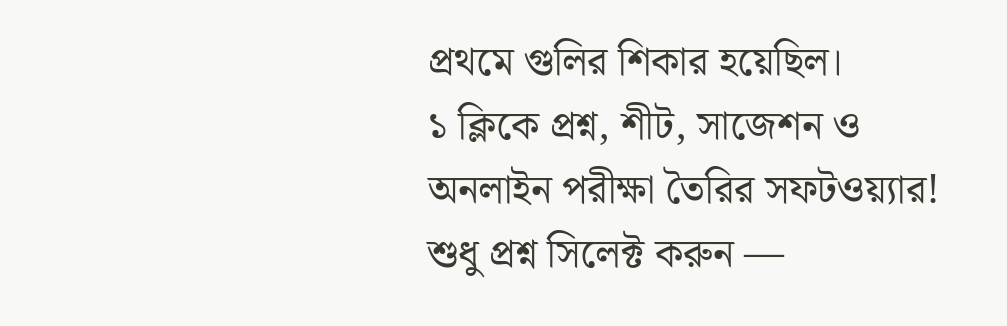প্রথমে গুলির শিকার হয়েছিল।
১ ক্লিকে প্রশ্ন, শীট, সাজেশন ও
অনলাইন পরীক্ষা তৈরির সফটওয়্যার!
শুধু প্রশ্ন সিলেক্ট করুন —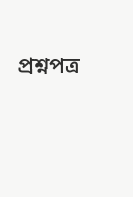প্রশ্নপত্র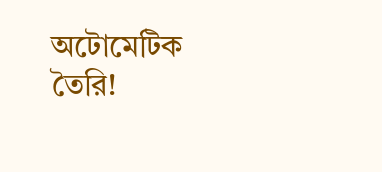অটোমেটিক তৈরি!